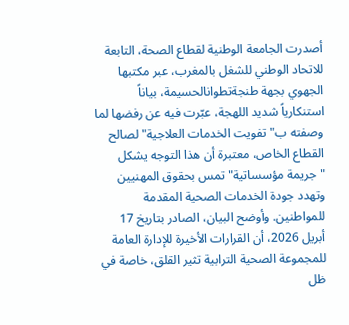أصدرت الجامعة الوطنية لقطاع الصحة، التابعة للاتحاد الوطني للشغل بالمغرب، عبر مكتبها الجهوي بجهة طنجةتطوانالحسيمة، بياناً استنكارياً شديد اللهجة، عبّرت فيه عن رفضها لما وصفته ب"تفويت الخدمات العلاجية" لصالح القطاع الخاص، معتبرة أن هذا التوجه يشكل "جريمة مؤسساتية" تمس بحقوق المهنيين وتهدد جودة الخدمات الصحية المقدمة للمواطنين. وأوضح البيان، الصادر بتاريخ 17 أبريل 2026، أن القرارات الأخيرة للإدارة العامة للمجموعة الصحية الترابية تثير القلق، خاصة في ظل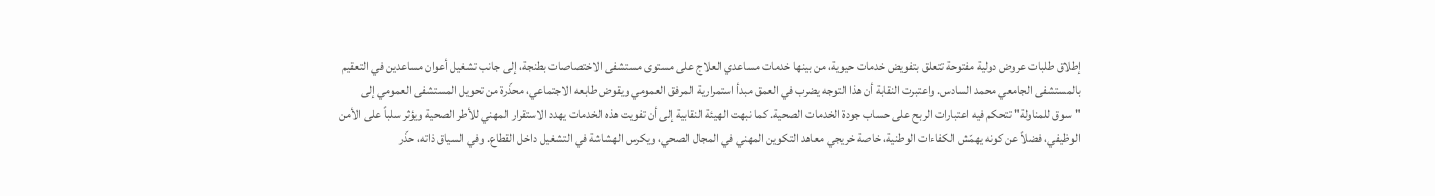إطلاق طلبات عروض دولية مفتوحة تتعلق بتفويض خدمات حيوية، من بينها خدمات مساعدي العلاج على مستوى مستشفى الاختصاصات بطنجة، إلى جانب تشغيل أعوان مساعدين في التعقيم بالمستشفى الجامعي محمد السادس. واعتبرت النقابة أن هذا التوجه يضرب في العمق مبدأ استمرارية المرفق العمومي ويقوض طابعه الاجتماعي، محذّرة من تحويل المستشفى العمومي إلى "سوق للمناولة" تتحكم فيه اعتبارات الربح على حساب جودة الخدمات الصحية. كما نبهت الهيئة النقابية إلى أن تفويت هذه الخدمات يهدد الاستقرار المهني للأطر الصحية ويؤثر سلباً على الأمن الوظيفي، فضلاً عن كونه يهمّش الكفاءات الوطنية، خاصة خريجي معاهد التكوين المهني في المجال الصحي، ويكرس الهشاشة في التشغيل داخل القطاع. وفي السياق ذاته، حذّر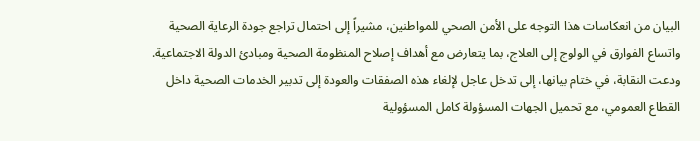البيان من انعكاسات هذا التوجه على الأمن الصحي للمواطنين، مشيراً إلى احتمال تراجع جودة الرعاية الصحية واتساع الفوارق في الولوج إلى العلاج، بما يتعارض مع أهداف إصلاح المنظومة الصحية ومبادئ الدولة الاجتماعية. ودعت النقابة، في ختام بيانها، إلى تدخل عاجل لإلغاء هذه الصفقات والعودة إلى تدبير الخدمات الصحية داخل القطاع العمومي، مع تحميل الجهات المسؤولة كامل المسؤولية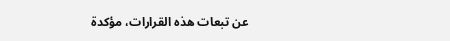عن تبعات هذه القرارات، مؤكدة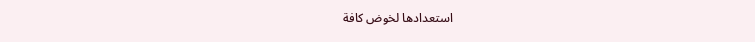استعدادها لخوض كافة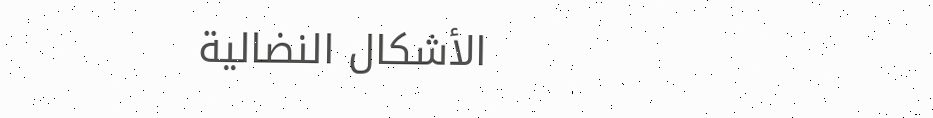الأشكال النضالية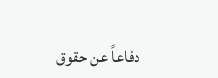دفاعاً عن حقوق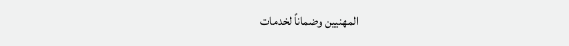المهنيين وضماناً لخدمات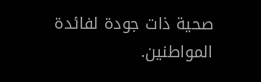صحية ذات جودة لفائدة المواطنين.